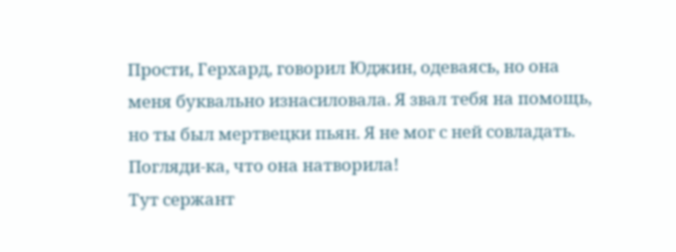Прости, Герхард, говорил Юджин, одеваясь, но она меня буквально изнасиловала. Я звал тебя на помощь, но ты был мертвецки пьян. Я не мог с ней совладать. Погляди-ка, что она натворила!
Тут сержант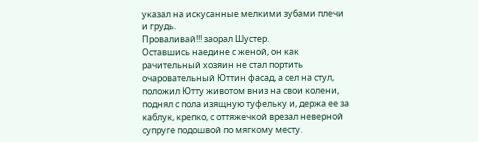указал на искусанные мелкими зубами плечи и грудь.
Проваливай!!! заорал Шустер.
Оставшись наедине с женой, он как рачительный хозяин не стал портить очаровательный Юттин фасад, а сел на стул, положил Ютту животом вниз на свои колени, поднял с пола изящную туфельку и, держа ее за каблук, крепко, с оттяжечкой врезал неверной супруге подошвой по мягкому месту.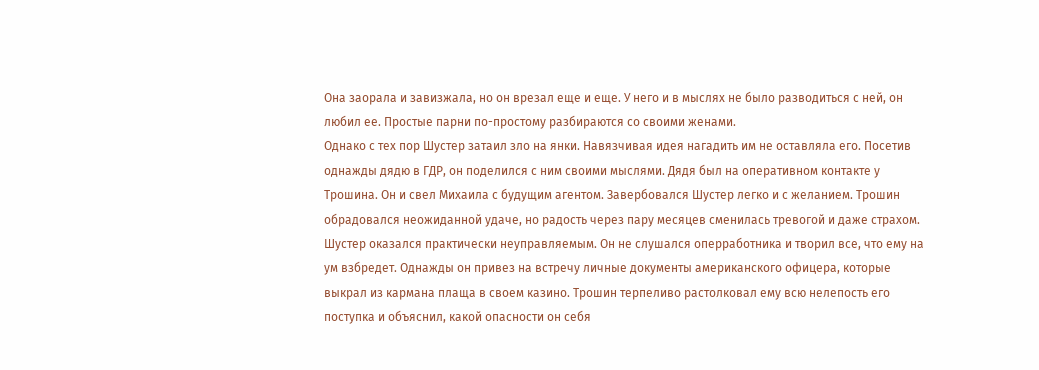Она заорала и завизжала, но он врезал еще и еще. У него и в мыслях не было разводиться с ней, он любил ее. Простые парни по-простому разбираются со своими женами.
Однако с тех пор Шустер затаил зло на янки. Навязчивая идея нагадить им не оставляла его. Посетив однажды дядю в ГДР, он поделился с ним своими мыслями. Дядя был на оперативном контакте у Трошина. Он и свел Михаила с будущим агентом. Завербовался Шустер легко и с желанием. Трошин обрадовался неожиданной удаче, но радость через пару месяцев сменилась тревогой и даже страхом. Шустер оказался практически неуправляемым. Он не слушался оперработника и творил все, что ему на ум взбредет. Однажды он привез на встречу личные документы американского офицера, которые выкрал из кармана плаща в своем казино. Трошин терпеливо растолковал ему всю нелепость его поступка и объяснил, какой опасности он себя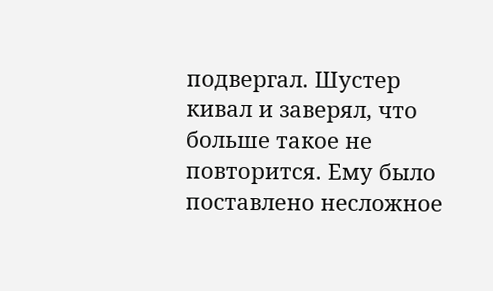подвергал. Шустер кивал и заверял, что больше такое не повторится. Ему было поставлено несложное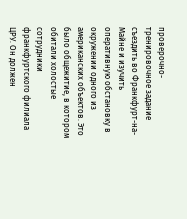проверочно-тренировочное задание съездить во Франкфурт-на-Майне и изучить оперативную обстановку в окружении одного из американских объектов. Это было общежитие, в котором обитали холостые сотрудники франкфуртского филиала ЦРУ. Он должен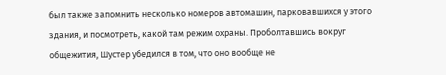был также запомнить несколько номеров автомашин, парковавшихся у этого здания, и посмотреть, какой там режим охраны. Проболтавшись вокруг общежития, Шустер убедился в том, что оно вообще не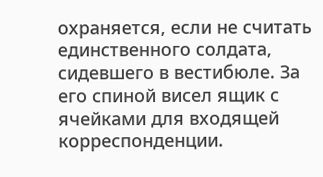охраняется, если не считать единственного солдата, сидевшего в вестибюле. За его спиной висел ящик с ячейками для входящей корреспонденции.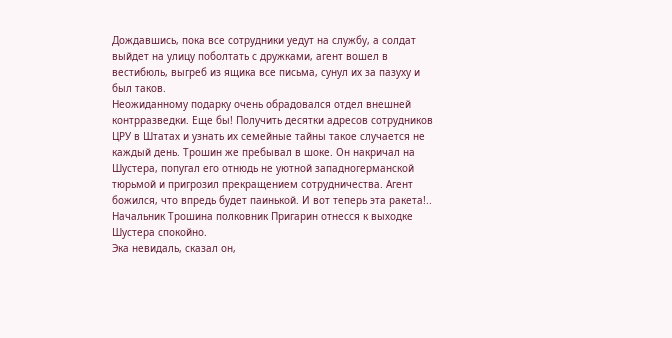Дождавшись, пока все сотрудники уедут на службу, а солдат выйдет на улицу поболтать с дружками, агент вошел в вестибюль, выгреб из ящика все письма, сунул их за пазуху и был таков.
Неожиданному подарку очень обрадовался отдел внешней контрразведки. Еще бы! Получить десятки адресов сотрудников ЦРУ в Штатах и узнать их семейные тайны такое случается не каждый день. Трошин же пребывал в шоке. Он накричал на Шустера, попугал его отнюдь не уютной западногерманской тюрьмой и пригрозил прекращением сотрудничества. Агент божился, что впредь будет паинькой. И вот теперь эта ракета!..
Начальник Трошина полковник Пригарин отнесся к выходке Шустера спокойно.
Эка невидаль, сказал он,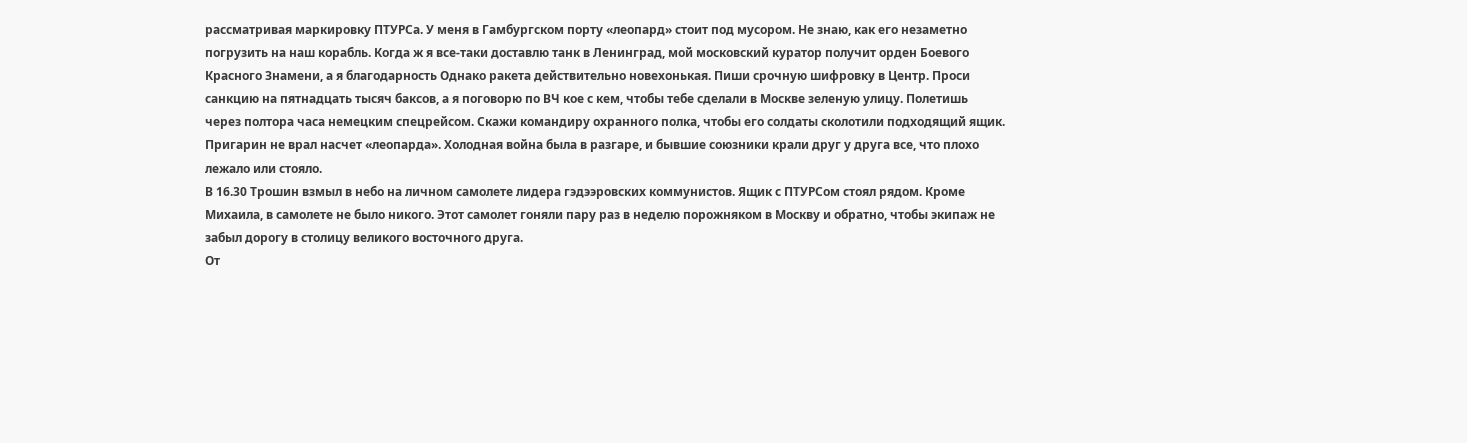рассматривая маркировку ПТУРСа. У меня в Гамбургском порту «леопард» стоит под мусором. Не знаю, как его незаметно погрузить на наш корабль. Когда ж я все-таки доставлю танк в Ленинград, мой московский куратор получит орден Боевого Красного Знамени, а я благодарность Однако ракета действительно новехонькая. Пиши срочную шифровку в Центр. Проси санкцию на пятнадцать тысяч баксов, а я поговорю по ВЧ кое с кем, чтобы тебе сделали в Москве зеленую улицу. Полетишь через полтора часа немецким спецрейсом. Скажи командиру охранного полка, чтобы его солдаты сколотили подходящий ящик.
Пригарин не врал насчет «леопарда». Холодная война была в разгаре, и бывшие союзники крали друг у друга все, что плохо лежало или стояло.
В 16.30 Трошин взмыл в небо на личном самолете лидера гэдээровских коммунистов. Ящик с ПТУРСом стоял рядом. Кроме Михаила, в самолете не было никого. Этот самолет гоняли пару раз в неделю порожняком в Москву и обратно, чтобы экипаж не забыл дорогу в столицу великого восточного друга.
От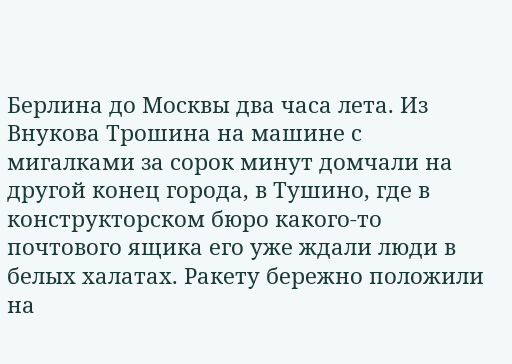Берлина до Москвы два часа лета. Из Внукова Трошина на машине с мигалками за сорок минут домчали на другой конец города, в Тушино, где в конструкторском бюро какого-то почтового ящика его уже ждали люди в белых халатах. Ракету бережно положили на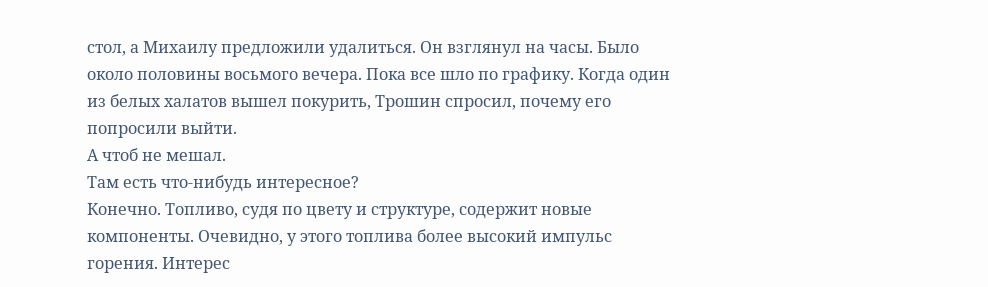стол, а Михаилу предложили удалиться. Он взглянул на часы. Было около половины восьмого вечера. Пока все шло по графику. Когда один из белых халатов вышел покурить, Трошин спросил, почему его попросили выйти.
А чтоб не мешал.
Там есть что-нибудь интересное?
Конечно. Топливо, судя по цвету и структуре, содержит новые компоненты. Очевидно, у этого топлива более высокий импульс горения. Интерес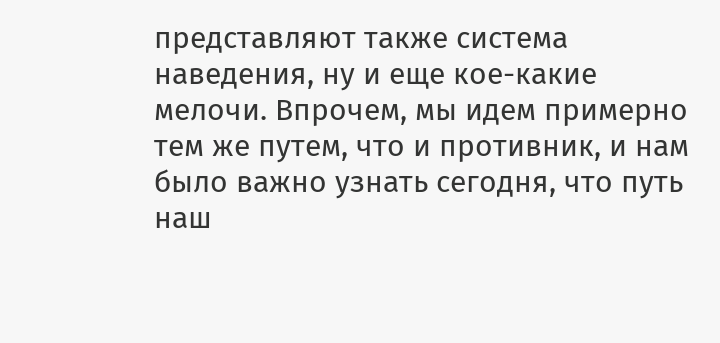представляют также система наведения, ну и еще кое-какие мелочи. Впрочем, мы идем примерно тем же путем, что и противник, и нам было важно узнать сегодня, что путь наш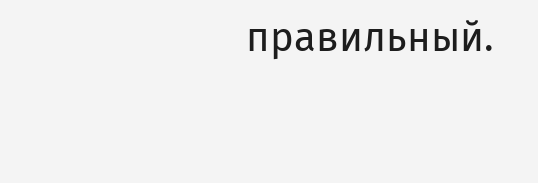правильный.